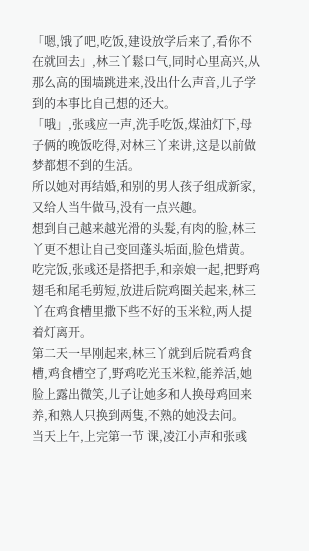「嗯,饿了吧,吃饭,建设放学后来了,看你不在就回去」,林三丫鬆口气,同时心里高兴,从那么高的围墙跳进来,没出什么声音,儿子学到的本事比自己想的还大。
「哦」,张彧应一声,洗手吃饭,煤油灯下,母子俩的晚饭吃得,对林三丫来讲,这是以前做梦都想不到的生活。
所以她对再结婚,和别的男人孩子组成新家,又给人当牛做马,没有一点兴趣。
想到自己越来越光滑的头髮,有肉的脸,林三丫更不想让自己变回蓬头垢面,脸色焟黄。
吃完饭,张彧还是搭把手,和亲娘一起,把野鸡翅毛和尾毛剪短,放进后院鸡圈关起来,林三丫在鸡食槽里撒下些不好的玉米粒,两人提着灯离开。
第二天一早刚起来,林三丫就到后院看鸡食槽,鸡食槽空了,野鸡吃光玉米粒,能养活,她脸上露出微笑,儿子让她多和人换母鸡回来养,和熟人只换到两隻,不熟的她没去问。
当天上午,上完第一节 课,凌江小声和张彧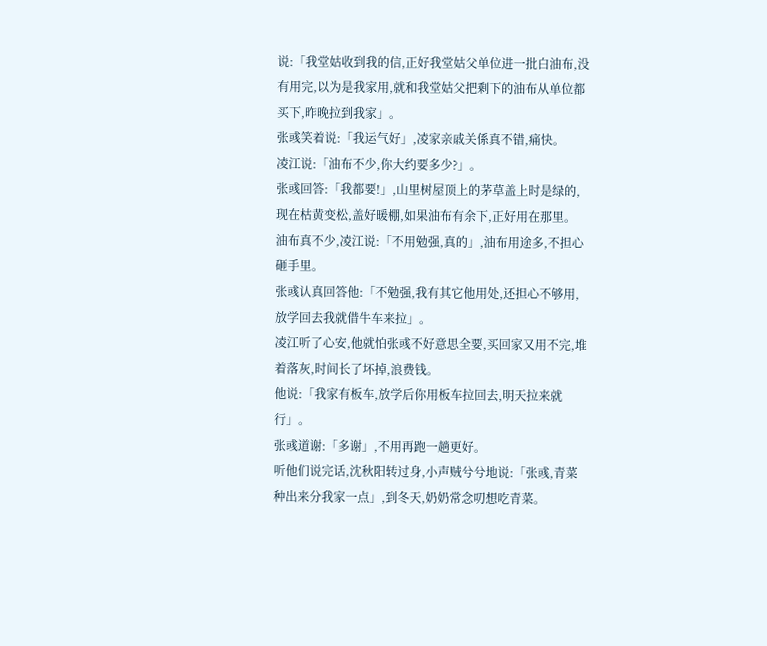说:「我堂姑收到我的信,正好我堂姑父单位进一批白油布,没有用完,以为是我家用,就和我堂姑父把剩下的油布从单位都买下,昨晚拉到我家」。
张彧笑着说:「我运气好」,凌家亲戚关係真不错,痛快。
凌江说:「油布不少,你大约要多少?」。
张彧回答:「我都要!」,山里树屋顶上的茅草盖上时是绿的,现在枯黄变松,盖好暖棚,如果油布有余下,正好用在那里。
油布真不少,凌江说:「不用勉强,真的」,油布用途多,不担心砸手里。
张彧认真回答他:「不勉强,我有其它他用处,还担心不够用,放学回去我就借牛车来拉」。
凌江听了心安,他就怕张彧不好意思全要,买回家又用不完,堆着落灰,时间长了坏掉,浪费钱。
他说:「我家有板车,放学后你用板车拉回去,明天拉来就行」。
张彧道谢:「多谢」,不用再跑一趟更好。
听他们说完话,沈秋阳转过身,小声贼兮兮地说:「张彧,青菜种出来分我家一点」,到冬天,奶奶常念叨想吃青菜。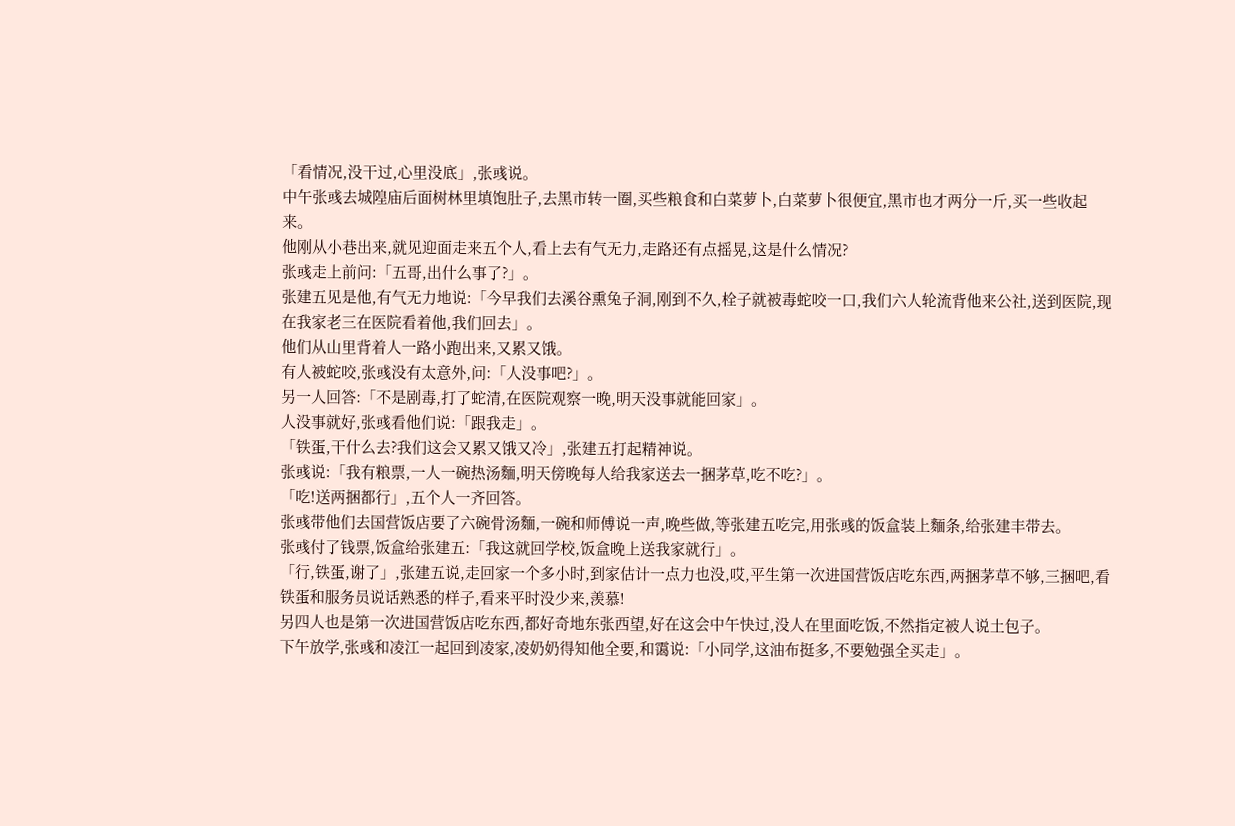「看情况,没干过,心里没底」,张彧说。
中午张彧去城隍庙后面树林里填饱肚子,去黑市转一圈,买些粮食和白菜萝卜,白菜萝卜很便宜,黑市也才两分一斤,买一些收起来。
他刚从小巷出来,就见迎面走来五个人,看上去有气无力,走路还有点摇晃,这是什么情况?
张彧走上前问:「五哥,出什么事了?」。
张建五见是他,有气无力地说:「今早我们去溪谷熏兔子洞,刚到不久,栓子就被毒蛇咬一口,我们六人轮流背他来公社,送到医院,现在我家老三在医院看着他,我们回去」。
他们从山里背着人一路小跑出来,又累又饿。
有人被蛇咬,张彧没有太意外,问:「人没事吧?」。
另一人回答:「不是剧毒,打了蛇清,在医院观察一晚,明天没事就能回家」。
人没事就好,张彧看他们说:「跟我走」。
「铁蛋,干什么去?我们这会又累又饿又冷」,张建五打起精神说。
张彧说:「我有粮票,一人一碗热汤麵,明天傍晚每人给我家送去一捆茅草,吃不吃?」。
「吃!送两捆都行」,五个人一齐回答。
张彧带他们去国营饭店要了六碗骨汤麵,一碗和师傅说一声,晚些做,等张建五吃完,用张彧的饭盒装上麵条,给张建丰带去。
张彧付了钱票,饭盒给张建五:「我这就回学校,饭盒晚上送我家就行」。
「行,铁蛋,谢了」,张建五说,走回家一个多小时,到家估计一点力也没,哎,平生第一次进国营饭店吃东西,两捆茅草不够,三捆吧,看铁蛋和服务员说话熟悉的样子,看来平时没少来,羡慕!
另四人也是第一次进国营饭店吃东西,都好奇地东张西望,好在这会中午快过,没人在里面吃饭,不然指定被人说土包子。
下午放学,张彧和凌江一起回到凌家,凌奶奶得知他全要,和霭说:「小同学,这油布挺多,不要勉强全买走」。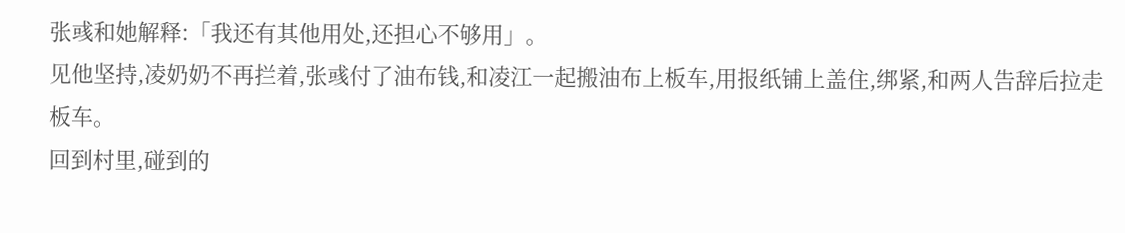张彧和她解释:「我还有其他用处,还担心不够用」。
见他坚持,凌奶奶不再拦着,张彧付了油布钱,和凌江一起搬油布上板车,用报纸铺上盖住,绑紧,和两人告辞后拉走板车。
回到村里,碰到的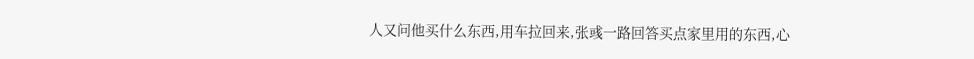人又问他买什么东西,用车拉回来,张彧一路回答买点家里用的东西,心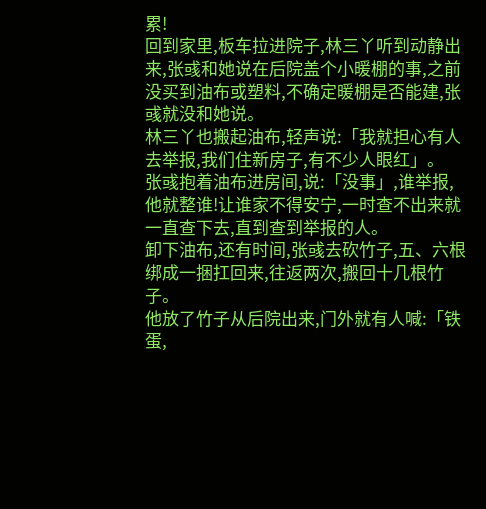累!
回到家里,板车拉进院子,林三丫听到动静出来,张彧和她说在后院盖个小暖棚的事,之前没买到油布或塑料,不确定暖棚是否能建,张彧就没和她说。
林三丫也搬起油布,轻声说:「我就担心有人去举报,我们住新房子,有不少人眼红」。
张彧抱着油布进房间,说:「没事」,谁举报,他就整谁!让谁家不得安宁,一时查不出来就一直查下去,直到查到举报的人。
卸下油布,还有时间,张彧去砍竹子,五、六根绑成一捆扛回来,往返两次,搬回十几根竹子。
他放了竹子从后院出来,门外就有人喊:「铁蛋,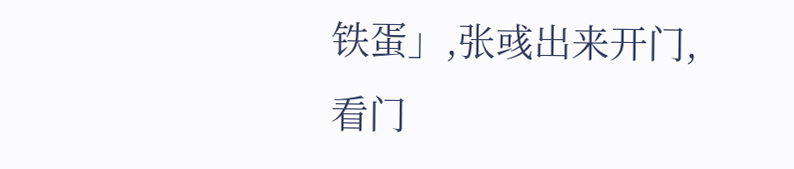铁蛋」,张彧出来开门,看门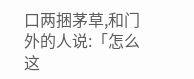口两捆茅草,和门外的人说:「怎么这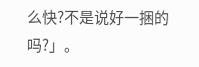么快?不是说好一捆的吗?」。